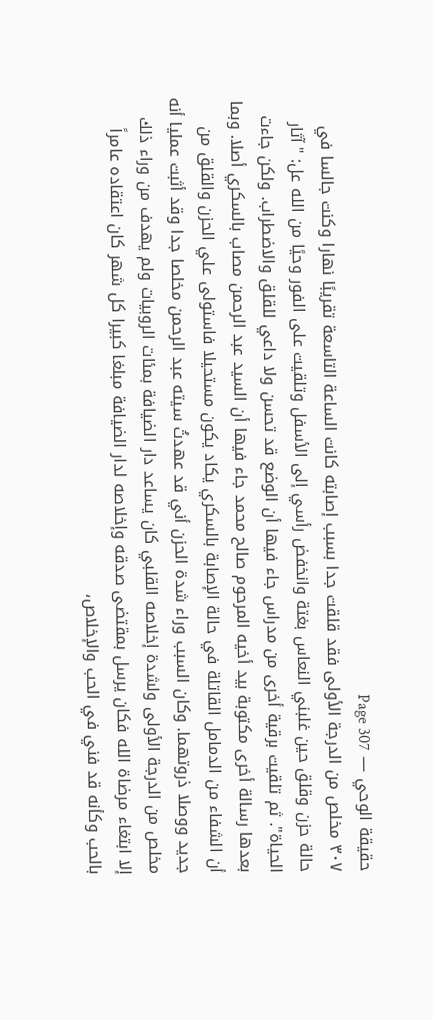حقيقة الوحي — Page 307
۳۰۷ مخلص من الدرجة الأولى فقد قلقت جدا بسبب إصابته كانت الساعة التاسعة تقريبًا نهارا وكنت جالسا في حالة حزن وقلق حين غلبني النعاس بغتة وانخفض رأسي إلى الأسفل وتلقيت على الفور وحيًا من الله عل: "آثار الحياة". ثم تلقيت برقية أخرى من مدراس جاء فيها أن الوضع قد تحسن ولا داعي للقلق والاضطراب. ولكن جاءت بعدها رسالة أخرى مكتوبة بيد أخيه المرحوم صالح محمد جاء فيها أن السيد عبد الرحمن مصاب بالسكري أصلا. وبما أن الشفاء من الدمامل القاتلة في حالة الإصابة بالسكري يكاد يكون مستحيلا فاستولى علي الحزن والقلق من جديد ووصلا ذروتهما. وكان السبب وراء شدة الحزن أني قد عهدتُ سيته عبد الرحمن مخلصا جدا وقد أثبت عمليا أنه مخلص من الدرجة الأولى ولشدة إخلاصه القلبي كان يساعد دار الضيافة بمئات الروبيات ولم يهدف من وراء ذلك إلا ابتغاء مرضاة الله فكان يرسل بمقتضى صدقه وإخلاصه لدار الضيافة مبلغا كبيرا كل شهر كان اعتقاده عامراً بالحب وكأنه قد فني في الحب والإخلاص،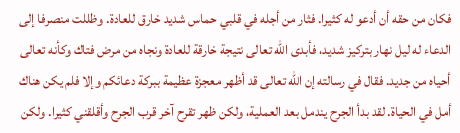فكان من حقه أن أدعو له كثيرا. فثار من أجله في قلبي حماس شديد خارق للعادة. وظللت منصرفا إلى الدعاء له ليل نهار بتركيز شديد، فأبدى الله تعالى نتيجة خارقة للعادة ونجاه من مرض فتاك وكأنه تعالى أحياه من جديد. فقال في رسالته إن الله تعالى قد أظهر معجزة عظيمة ببركة دعائكم وإلا فلم يكن هناك أمل في الحياة. لقد بدأ الجرح يندمل بعد العملية، ولكن ظهر تقرح آخر قرب الجرح وأقلقني كثيرا. ولكن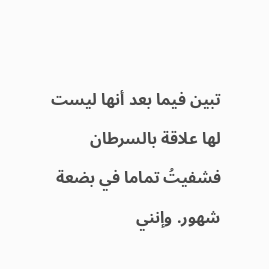تبين فيما بعد أنها ليست لها علاقة بالسرطان فشفيتُ تماما في بضعة شهور. وإنني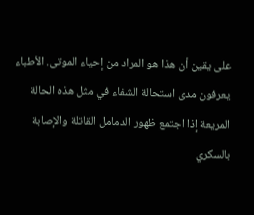على يقين أن هذا هو المراد من إحياء الموتى. الأطباء يعرفون مدى استحالة الشفاء في مثل هذه الحالة المريعة إذا اجتمع ظهور الدمامل القاتلة والإصابة بالسكري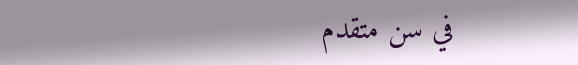في سن متقدم